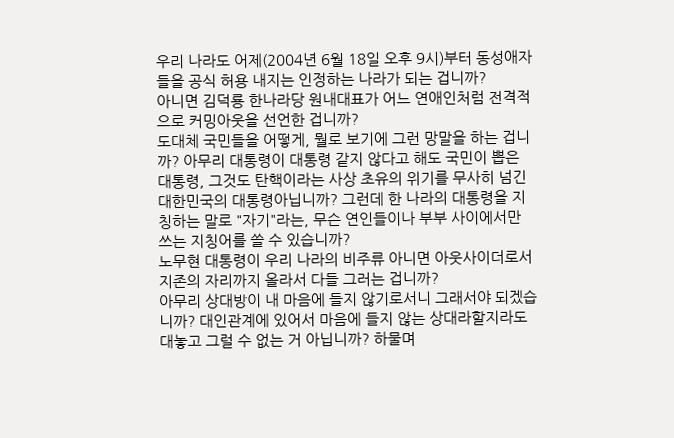우리 나라도 어제(2004년 6월 18일 오후 9시)부터 동성애자들을 공식 허용 내지는 인정하는 나라가 되는 겁니까?
아니면 김덕룡 한나라당 원내대표가 어느 연애인처럼 전격적으로 커밍아웃을 선언한 겁니까?
도대체 국민들을 어떻게, 뭘로 보기에 그런 망말을 하는 겁니까? 아무리 대통령이 대통령 같지 않다고 해도 국민이 뽑은 대통령, 그것도 탄핵이라는 사상 초유의 위기를 무사히 넘긴 대한민국의 대통령아닙니까? 그런데 한 나라의 대통령을 지칭하는 말로 "자기"라는, 무슨 연인들이나 부부 사이에서만 쓰는 지칭어를 쓸 수 있습니까?
노무현 대통령이 우리 나라의 비주류 아니면 아웃사이더로서 지존의 자리까지 올라서 다들 그러는 겁니까?
아무리 상대방이 내 마음에 들지 않기로서니 그래서야 되겠습니까? 대인관계에 있어서 마음에 들지 않는 상대라할지라도 대놓고 그럴 수 없는 거 아닙니까? 하물며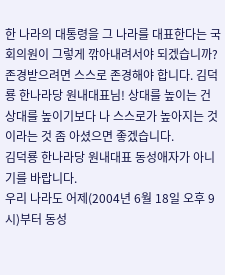한 나라의 대통령을 그 나라를 대표한다는 국회의원이 그렇게 깎아내려서야 되겠습니까?
존경받으려면 스스로 존경해야 합니다. 김덕룡 한나라당 원내대표님! 상대를 높이는 건 상대를 높이기보다 나 스스로가 높아지는 것이라는 것 좀 아셨으면 좋겠습니다.
김덕룡 한나라당 원내대표 동성애자가 아니기를 바랍니다.
우리 나라도 어제(2004년 6월 18일 오후 9시)부터 동성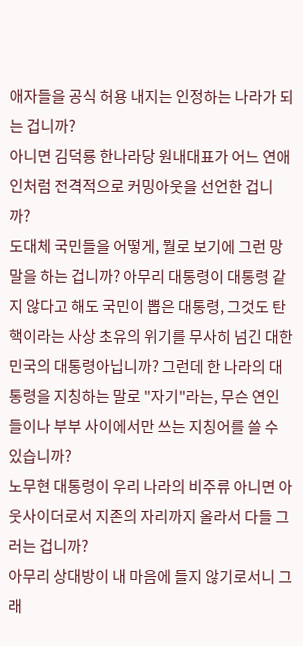애자들을 공식 허용 내지는 인정하는 나라가 되는 겁니까?
아니면 김덕룡 한나라당 원내대표가 어느 연애인처럼 전격적으로 커밍아웃을 선언한 겁니까?
도대체 국민들을 어떻게, 뭘로 보기에 그런 망말을 하는 겁니까? 아무리 대통령이 대통령 같지 않다고 해도 국민이 뽑은 대통령, 그것도 탄핵이라는 사상 초유의 위기를 무사히 넘긴 대한민국의 대통령아닙니까? 그런데 한 나라의 대통령을 지칭하는 말로 "자기"라는, 무슨 연인들이나 부부 사이에서만 쓰는 지칭어를 쓸 수 있습니까?
노무현 대통령이 우리 나라의 비주류 아니면 아웃사이더로서 지존의 자리까지 올라서 다들 그러는 겁니까?
아무리 상대방이 내 마음에 들지 않기로서니 그래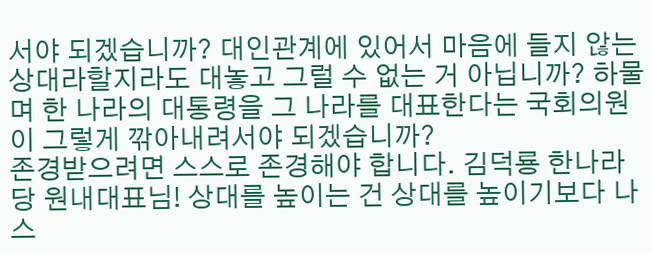서야 되겠습니까? 대인관계에 있어서 마음에 들지 않는 상대라할지라도 대놓고 그럴 수 없는 거 아닙니까? 하물며 한 나라의 대통령을 그 나라를 대표한다는 국회의원이 그렇게 깎아내려서야 되겠습니까?
존경받으려면 스스로 존경해야 합니다. 김덕룡 한나라당 원내대표님! 상대를 높이는 건 상대를 높이기보다 나 스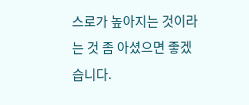스로가 높아지는 것이라는 것 좀 아셨으면 좋겠습니다.